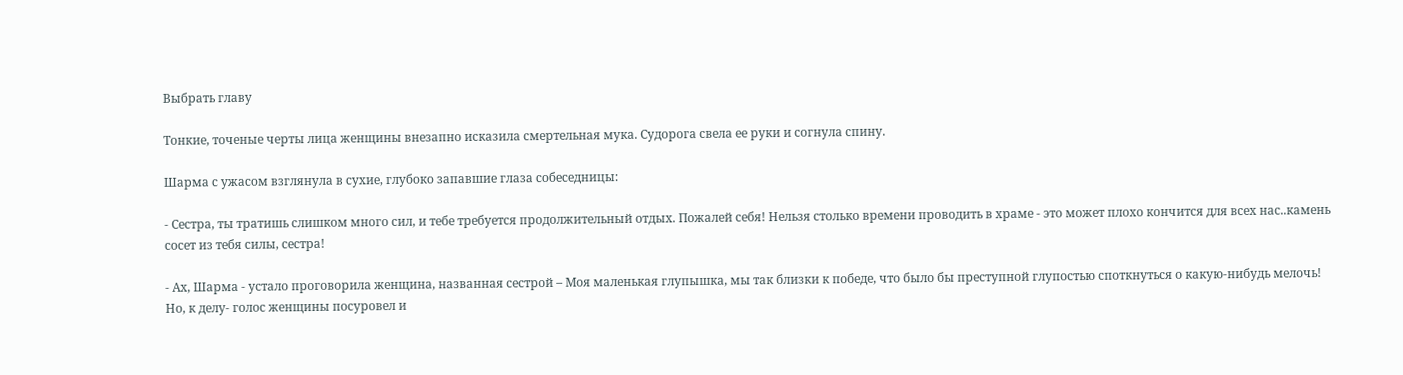Выбрать главу

Тонкие, точеные черты лица женщины внезапно исказила смертельная мука. Судорога свела ее руки и согнула спину.

Шарма с ужасом взглянула в сухие, глубоко запавшие глаза собеседницы:

- Сестра, ты тратишь слишком много сил, и тебе требуется продолжительный отдых. Пожалей себя! Нельзя столько времени проводить в храме - это может плохо кончится для всех нас..камень сосет из тебя силы, сестра!

- Ах, Шарма - устало проговорила женщина, названная сестрой – Моя маленькая глупышка, мы так близки к победе, что было бы преступной глупостью споткнуться о какую-нибудь мелочь! Но, к делу- голос женщины посуровел и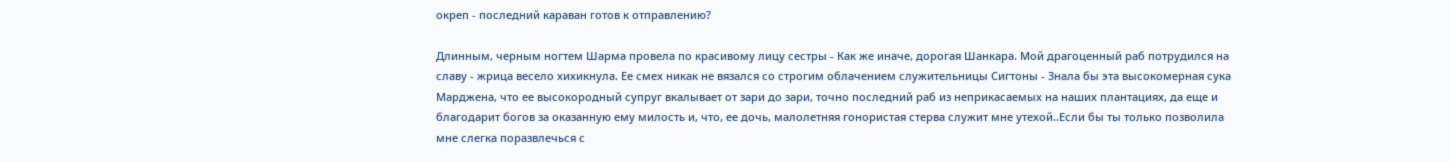окреп - последний караван готов к отправлению?

Длинным, черным ногтем Шарма провела по красивому лицу сестры - Как же иначе, дорогая Шанкара. Мой драгоценный раб потрудился на славу - жрица весело хихикнула. Ее смех никак не вязался со строгим облачением служительницы Сигтоны - Знала бы эта высокомерная сука Марджена, что ее высокородный супруг вкалывает от зари до зари, точно последний раб из неприкасаемых на наших плантациях, да еще и благодарит богов за оказанную ему милость и, что, ее дочь, малолетняя гонористая стерва служит мне утехой..Если бы ты только позволила мне слегка поразвлечься с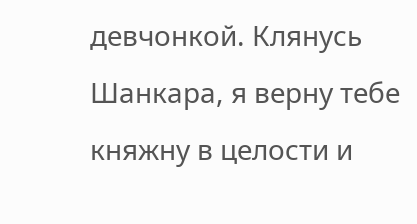девчонкой. Клянусь Шанкара, я верну тебе княжну в целости и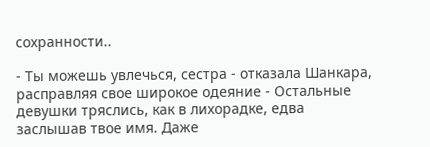сохранности..

- Ты можешь увлечься, сестра - отказала Шанкара, расправляя свое широкое одеяние - Остальные девушки тряслись, как в лихорадке, едва заслышав твое имя. Даже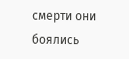смерти они боялись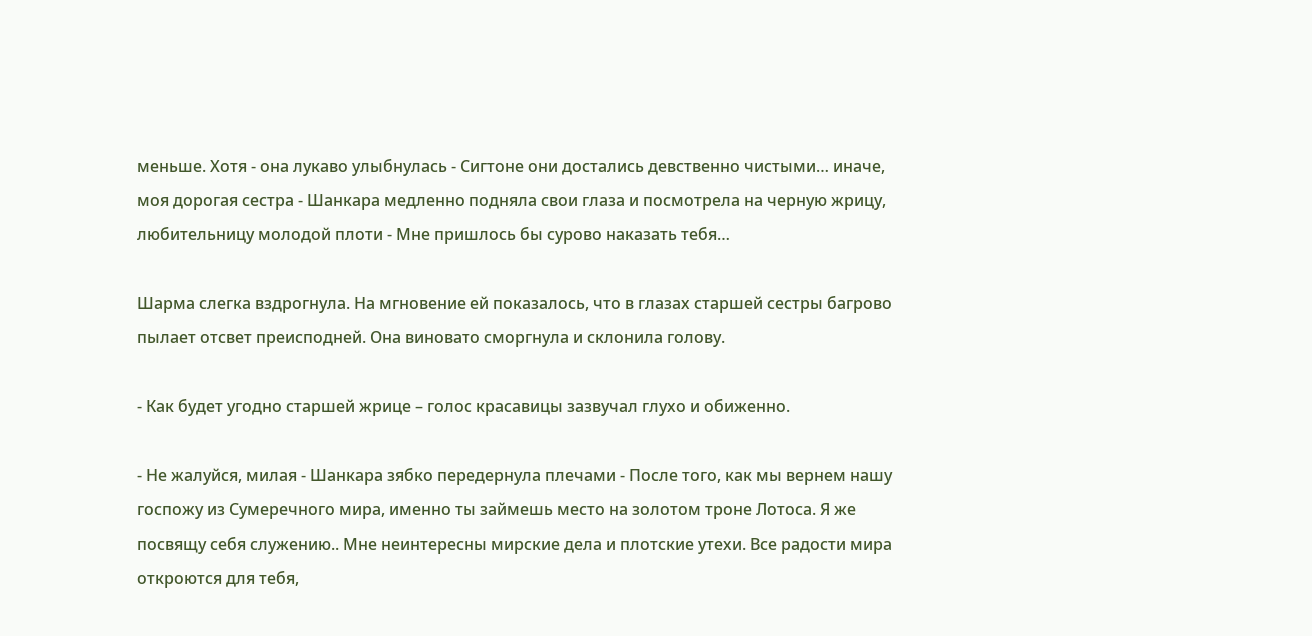меньше. Хотя - она лукаво улыбнулась - Сигтоне они достались девственно чистыми… иначе, моя дорогая сестра - Шанкара медленно подняла свои глаза и посмотрела на черную жрицу, любительницу молодой плоти - Мне пришлось бы сурово наказать тебя…

Шарма слегка вздрогнула. На мгновение ей показалось, что в глазах старшей сестры багрово пылает отсвет преисподней. Она виновато сморгнула и склонила голову.

- Как будет угодно старшей жрице – голос красавицы зазвучал глухо и обиженно.

- Не жалуйся, милая - Шанкара зябко передернула плечами - После того, как мы вернем нашу госпожу из Сумеречного мира, именно ты займешь место на золотом троне Лотоса. Я же посвящу себя служению.. Мне неинтересны мирские дела и плотские утехи. Все радости мира откроются для тебя,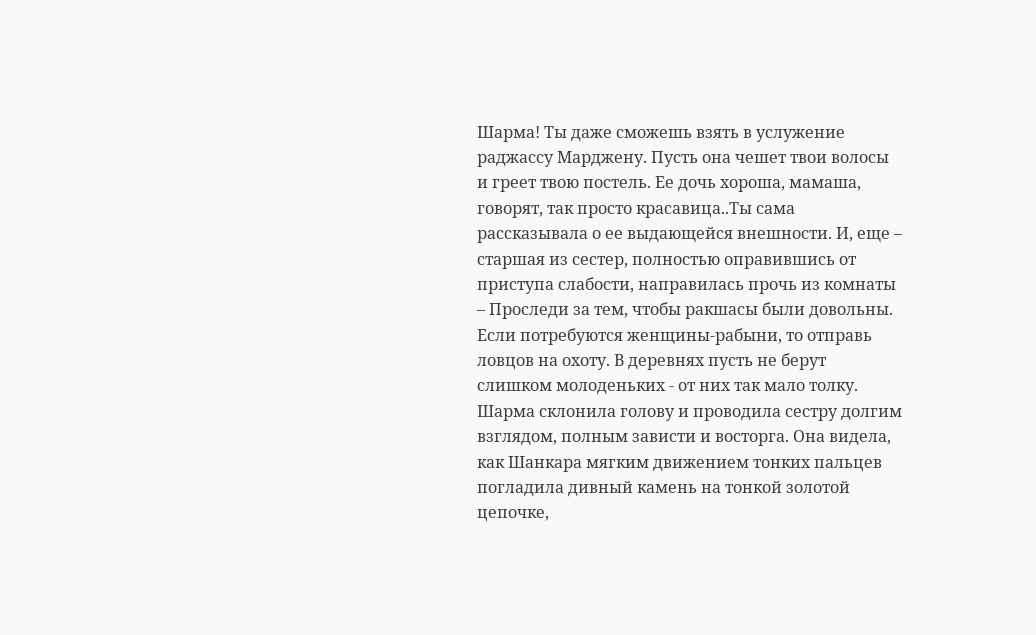Шарма! Ты даже сможешь взять в услужение раджассу Марджену. Пусть она чешет твои волосы и греет твою постель. Ее дочь хороша, мамаша, говорят, так просто красавица..Ты сама рассказывала о ее выдающейся внешности. И, еще – старшая из сестер, полностью оправившись от приступа слабости, направилась прочь из комнаты – Проследи за тем, чтобы ракшасы были довольны. Если потребуются женщины-рабыни, то отправь ловцов на охоту. В деревнях пусть не берут слишком молоденьких - от них так мало толку. Шарма склонила голову и проводила сестру долгим взглядом, полным зависти и восторга. Она видела, как Шанкара мягким движением тонких пальцев погладила дивный камень на тонкой золотой цепочке,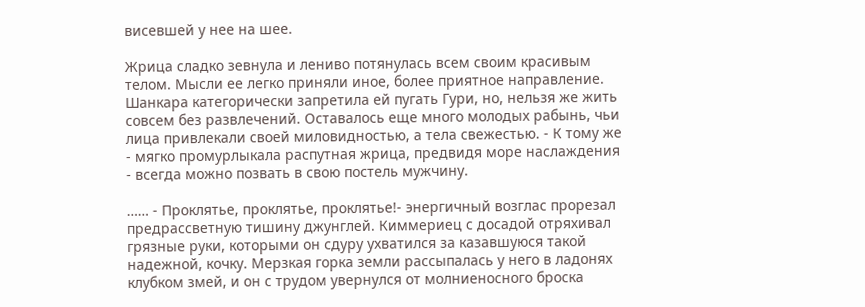висевшей у нее на шее.

Жрица сладко зевнула и лениво потянулась всем своим красивым телом. Мысли ее легко приняли иное, более приятное направление. Шанкара категорически запретила ей пугать Гури, но, нельзя же жить совсем без развлечений. Оставалось еще много молодых рабынь, чьи лица привлекали своей миловидностью, а тела свежестью. - К тому же - мягко промурлыкала распутная жрица, предвидя море наслаждения - всегда можно позвать в свою постель мужчину.

…… - Проклятье, проклятье, проклятье!- энергичный возглас прорезал предрассветную тишину джунглей. Киммериец с досадой отряхивал грязные руки, которыми он сдуру ухватился за казавшуюся такой надежной, кочку. Мерзкая горка земли рассыпалась у него в ладонях клубком змей, и он с трудом увернулся от молниеносного броска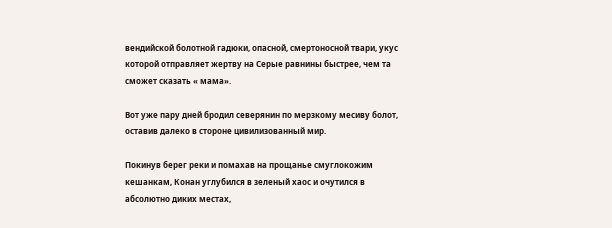вендийской болотной гадюки, опасной, смертоносной твари, укус которой отправляет жертву на Серые равнины быстрее, чем та сможет сказать « мама».

Вот уже пару дней бродил северянин по мерзкому месиву болот, оставив далеко в стороне цивилизованный мир.

Покинув берег реки и помахав на прощанье смуглокожим кешанкам, Конан углубился в зеленый хаос и очутился в абсолютно диких местах,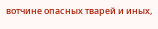вотчине опасных тварей и иных,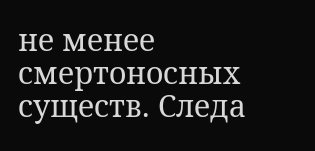не менее смертоносных существ. Следа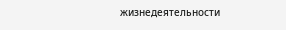жизнедеятельности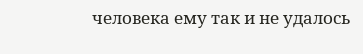человека ему так и не удалось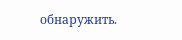обнаружить.